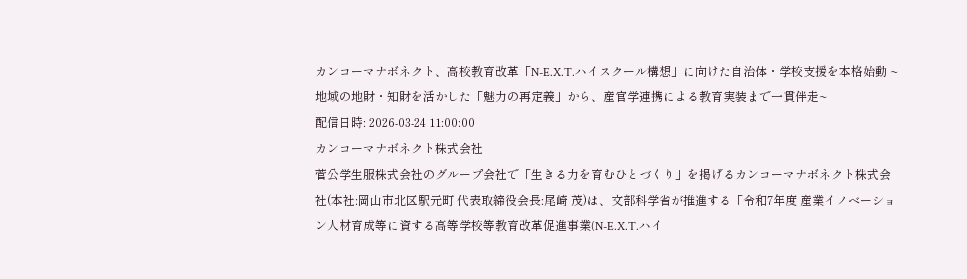カンコーマナボネクト、高校教育改革「N-E.X.T.ハイスクール構想」に向けた自治体・学校支援を本格始動 ~地域の地財・知財を活かした「魅力の再定義」から、産官学連携による教育実装まで一貫伴走~
配信日時: 2026-03-24 11:00:00
カンコーマナボネクト株式会社
菅公学生服株式会社のグループ会社で「生きる力を育むひとづくり」を掲げるカンコーマナボネクト株式会社(本社:岡山市北区駅元町 代表取締役会長:尾崎 茂)は、文部科学省が推進する「令和7年度 産業イノベーション人材育成等に資する高等学校等教育改革促進事業(N-E.X.T.ハイ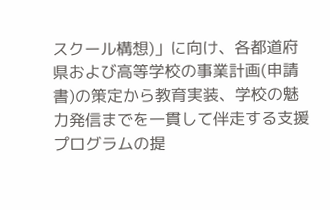スクール構想)」に向け、各都道府県および高等学校の事業計画(申請書)の策定から教育実装、学校の魅力発信までを一貫して伴走する支援プログラムの提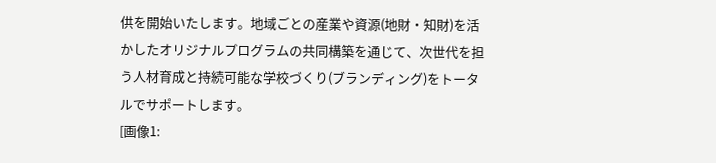供を開始いたします。地域ごとの産業や資源(地財・知財)を活かしたオリジナルプログラムの共同構築を通じて、次世代を担う人材育成と持続可能な学校づくり(ブランディング)をトータルでサポートします。
[画像1: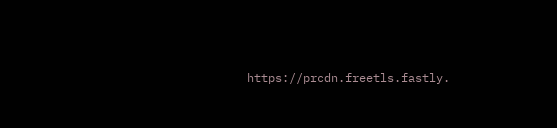https://prcdn.freetls.fastly.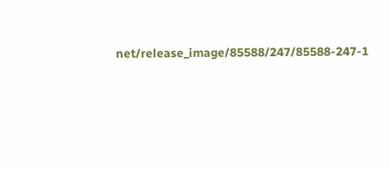net/release_image/85588/247/85588-247-1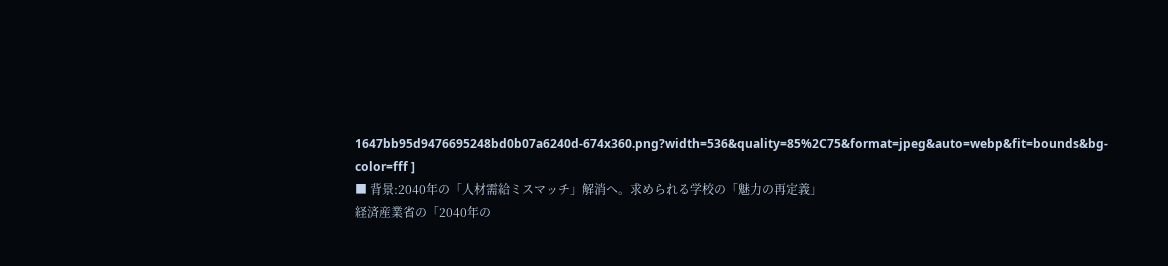1647bb95d9476695248bd0b07a6240d-674x360.png?width=536&quality=85%2C75&format=jpeg&auto=webp&fit=bounds&bg-color=fff ]
■ 背景:2040年の「人材需給ミスマッチ」解消へ。求められる学校の「魅力の再定義」
経済産業省の「2040年の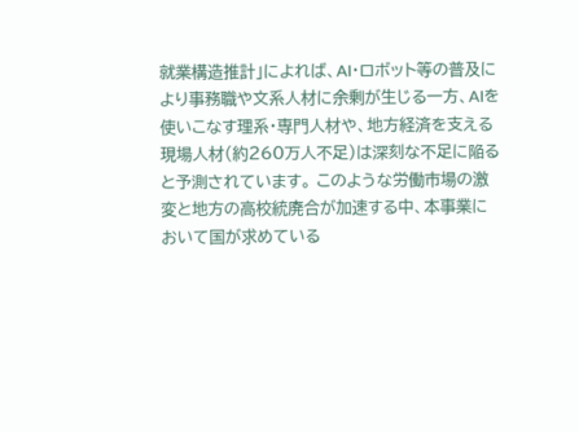就業構造推計」によれば、AI・ロボット等の普及により事務職や文系人材に余剰が生じる一方、AIを使いこなす理系・専門人材や、地方経済を支える現場人材(約260万人不足)は深刻な不足に陥ると予測されています。 このような労働市場の激変と地方の高校統廃合が加速する中、本事業において国が求めている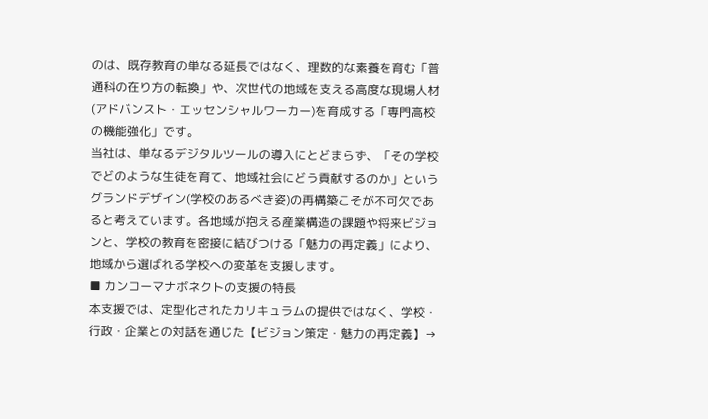のは、既存教育の単なる延長ではなく、理数的な素養を育む「普通科の在り方の転換」や、次世代の地域を支える高度な現場人材(アドバンスト・エッセンシャルワーカー)を育成する「専門高校の機能強化」です。
当社は、単なるデジタルツールの導入にとどまらず、「その学校でどのような生徒を育て、地域社会にどう貢献するのか」というグランドデザイン(学校のあるべき姿)の再構築こそが不可欠であると考えています。各地域が抱える産業構造の課題や将来ビジョンと、学校の教育を密接に結びつける「魅力の再定義」により、地域から選ばれる学校への変革を支援します。
■ カンコーマナボネクトの支援の特長
本支援では、定型化されたカリキュラムの提供ではなく、学校・行政・企業との対話を通じた【ビジョン策定・魅力の再定義】→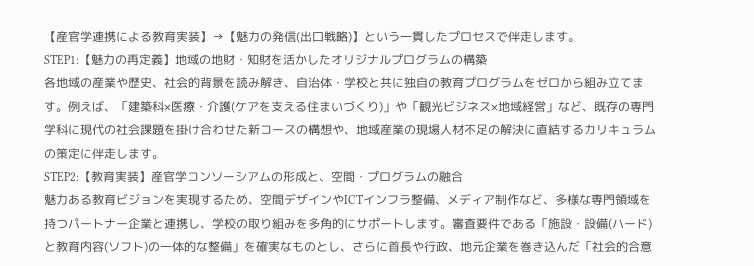【産官学連携による教育実装】→【魅力の発信(出口戦略)】という一貫したプロセスで伴走します。
STEP1:【魅力の再定義】地域の地財・知財を活かしたオリジナルプログラムの構築
各地域の産業や歴史、社会的背景を読み解き、自治体・学校と共に独自の教育プログラムをゼロから組み立てます。例えば、「建築科×医療・介護(ケアを支える住まいづくり)」や「観光ビジネス×地域経営」など、既存の専門学科に現代の社会課題を掛け合わせた新コースの構想や、地域産業の現場人材不足の解決に直結するカリキュラムの策定に伴走します。
STEP2:【教育実装】産官学コンソーシアムの形成と、空間・プログラムの融合
魅力ある教育ビジョンを実現するため、空間デザインやICTインフラ整備、メディア制作など、多様な専門領域を持つパートナー企業と連携し、学校の取り組みを多角的にサポートします。審査要件である「施設・設備(ハード)と教育内容(ソフト)の一体的な整備」を確実なものとし、さらに首長や行政、地元企業を巻き込んだ「社会的合意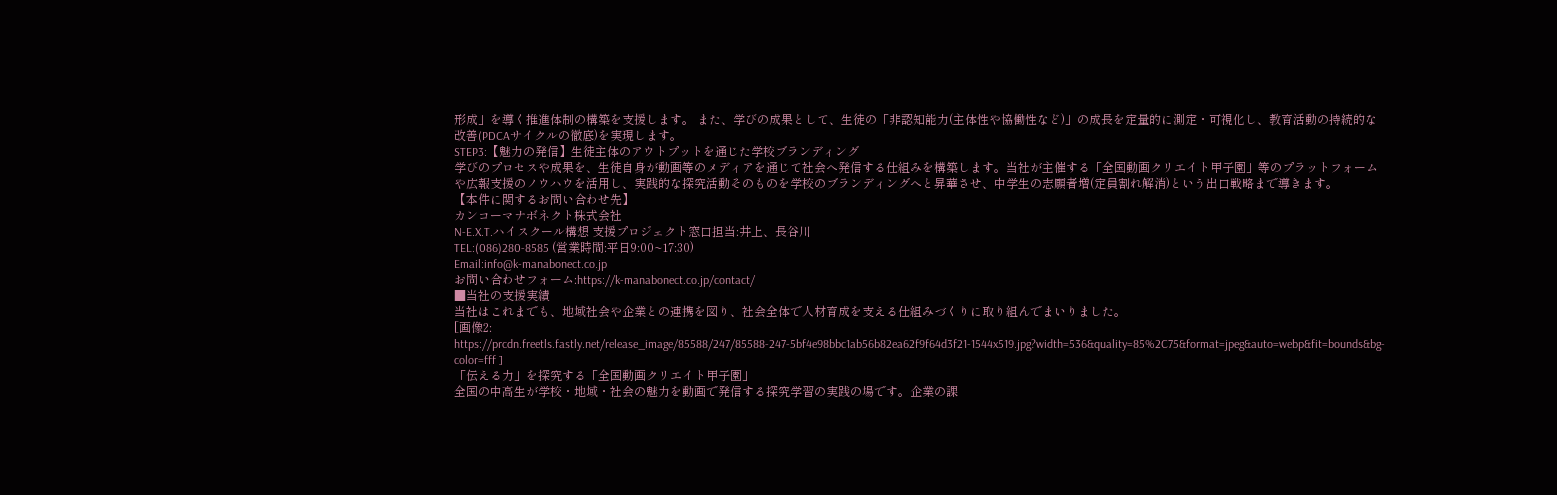形成」を導く推進体制の構築を支援します。 また、学びの成果として、生徒の「非認知能力(主体性や協働性など)」の成長を定量的に測定・可視化し、教育活動の持続的な改善(PDCAサイクルの徹底)を実現します。
STEP3:【魅力の発信】生徒主体のアウトプットを通じた学校ブランディング
学びのプロセスや成果を、生徒自身が動画等のメディアを通じて社会へ発信する仕組みを構築します。当社が主催する「全国動画クリエイト甲子園」等のプラットフォームや広報支援のノウハウを活用し、実践的な探究活動そのものを学校のブランディングへと昇華させ、中学生の志願者増(定員割れ解消)という出口戦略まで導きます。
【本件に関するお問い合わせ先】
カンコーマナボネクト株式会社
N-E.X.T.ハイスクール構想 支援プロジェクト窓口担当:井上、長谷川
TEL:(086)280-8585 (営業時間:平日9:00~17:30)
Email:info@k-manabonect.co.jp
お問い合わせフォーム:https://k-manabonect.co.jp/contact/
■当社の支援実績
当社はこれまでも、地域社会や企業との連携を図り、社会全体で人材育成を支える仕組みづくりに取り組んでまいりました。
[画像2: https://prcdn.freetls.fastly.net/release_image/85588/247/85588-247-5bf4e98bbc1ab56b82ea62f9f64d3f21-1544x519.jpg?width=536&quality=85%2C75&format=jpeg&auto=webp&fit=bounds&bg-color=fff ]
「伝える力」を探究する「全国動画クリエイト甲子園」
全国の中高生が学校・地域・社会の魅力を動画で発信する探究学習の実践の場です。企業の課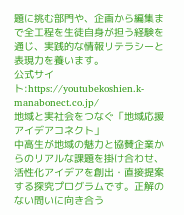題に挑む部門や、企画から編集まで全工程を生徒自身が担う経験を通じ、実践的な情報リテラシーと表現力を養います。
公式サイト:https://youtubekoshien.k-manabonect.co.jp/
地域と実社会をつなぐ「地域応援アイデアコネクト」
中高生が地域の魅力と協賛企業からのリアルな課題を掛け合わせ、活性化アイデアを創出・直接提案する探究プログラムです。正解のない問いに向き合う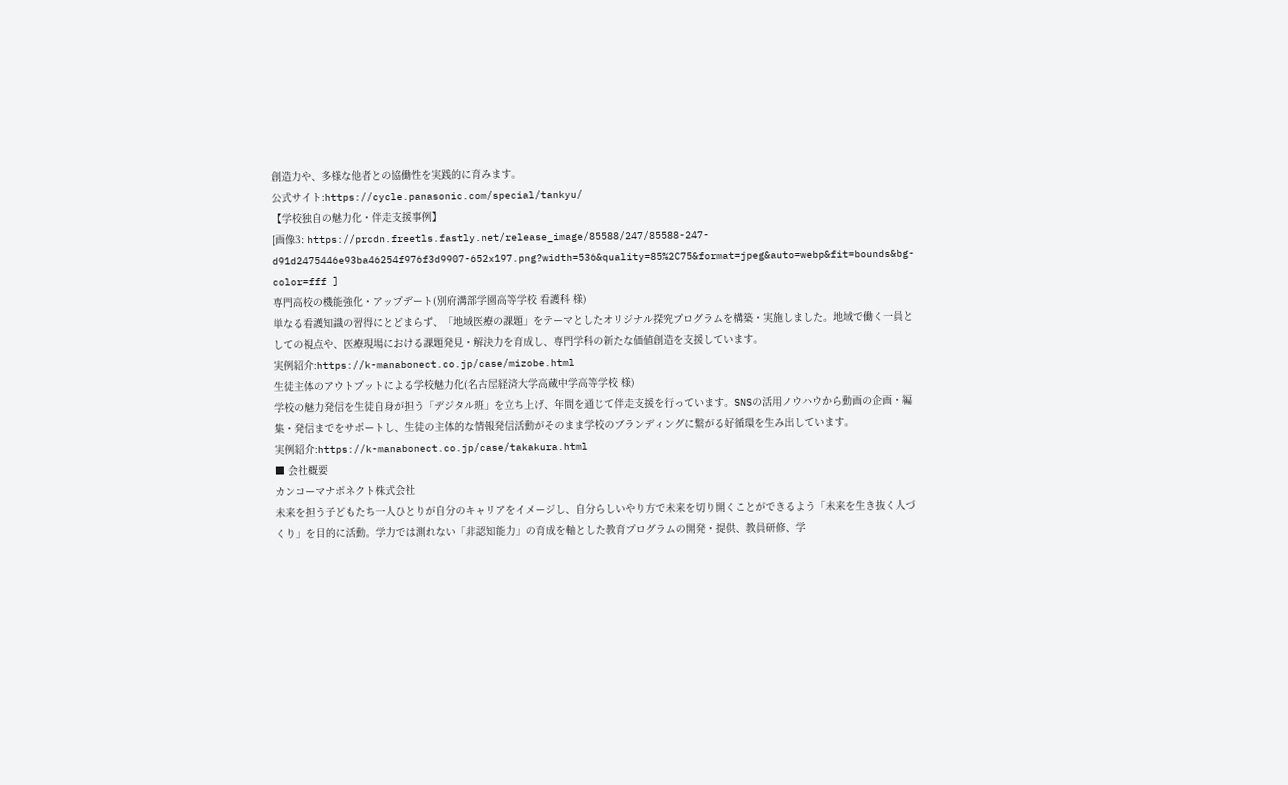創造力や、多様な他者との協働性を実践的に育みます。
公式サイト:https://cycle.panasonic.com/special/tankyu/
【学校独自の魅力化・伴走支援事例】
[画像3: https://prcdn.freetls.fastly.net/release_image/85588/247/85588-247-d91d2475446e93ba46254f976f3d9907-652x197.png?width=536&quality=85%2C75&format=jpeg&auto=webp&fit=bounds&bg-color=fff ]
専門高校の機能強化・アップデート(別府溝部学園高等学校 看護科 様)
単なる看護知識の習得にとどまらず、「地域医療の課題」をテーマとしたオリジナル探究プログラムを構築・実施しました。地域で働く一員としての視点や、医療現場における課題発見・解決力を育成し、専門学科の新たな価値創造を支援しています。
実例紹介:https://k-manabonect.co.jp/case/mizobe.html
生徒主体のアウトプットによる学校魅力化(名古屋経済大学高蔵中学高等学校 様)
学校の魅力発信を生徒自身が担う「デジタル班」を立ち上げ、年間を通じて伴走支援を行っています。SNSの活用ノウハウから動画の企画・編集・発信までをサポートし、生徒の主体的な情報発信活動がそのまま学校のブランディングに繋がる好循環を生み出しています。
実例紹介:https://k-manabonect.co.jp/case/takakura.html
■ 会社概要
カンコーマナボネクト株式会社
未来を担う子どもたち一人ひとりが自分のキャリアをイメージし、自分らしいやり方で未来を切り開くことができるよう「未来を生き抜く人づくり」を目的に活動。学力では測れない「非認知能力」の育成を軸とした教育プログラムの開発・提供、教員研修、学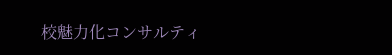校魅力化コンサルティ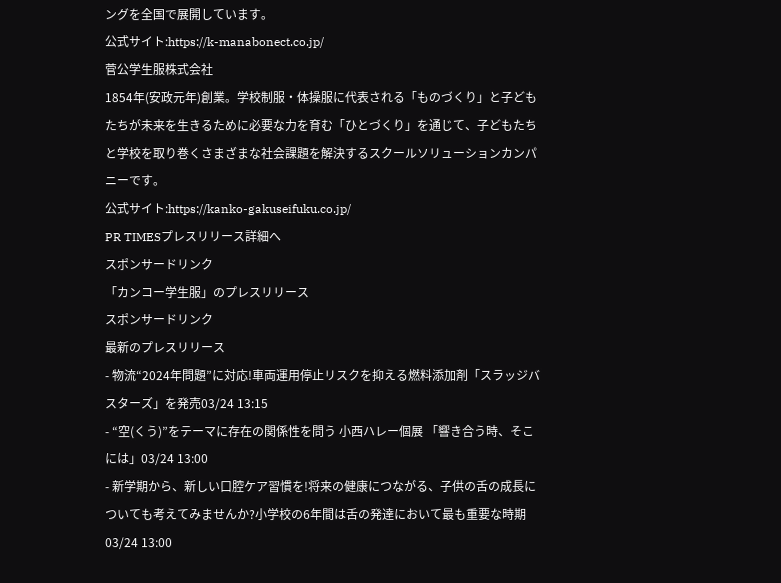ングを全国で展開しています。
公式サイト:https://k-manabonect.co.jp/
菅公学生服株式会社
1854年(安政元年)創業。学校制服・体操服に代表される「ものづくり」と子どもたちが未来を生きるために必要な力を育む「ひとづくり」を通じて、子どもたちと学校を取り巻くさまざまな社会課題を解決するスクールソリューションカンパニーです。
公式サイト:https://kanko-gakuseifuku.co.jp/
PR TIMESプレスリリース詳細へ
スポンサードリンク
「カンコー学生服」のプレスリリース
スポンサードリンク
最新のプレスリリース
- 物流“2024年問題”に対応!車両運用停止リスクを抑える燃料添加剤「スラッジバスターズ」を発売03/24 13:15
- “空(くう)”をテーマに存在の関係性を問う 小西ハレー個展 「響き合う時、そこには」03/24 13:00
- 新学期から、新しい口腔ケア習慣を!将来の健康につながる、子供の舌の成長についても考えてみませんか?小学校の6年間は舌の発達において最も重要な時期03/24 13:00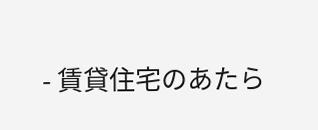- 賃貸住宅のあたら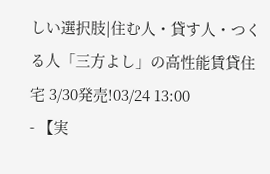しい選択肢|住む人・貸す人・つくる人「三方よし」の高性能賃貸住宅 3/30発売!03/24 13:00
- 【実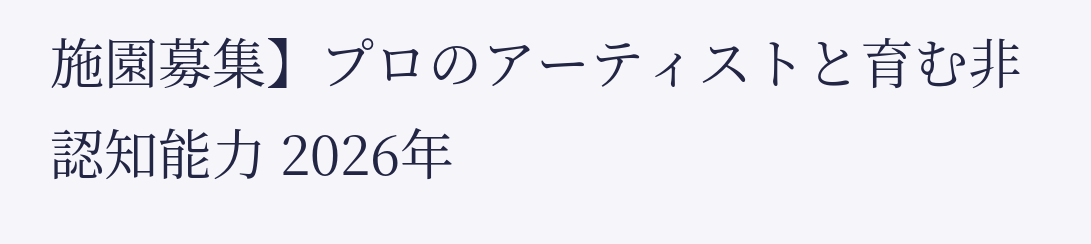施園募集】プロのアーティストと育む非認知能力 2026年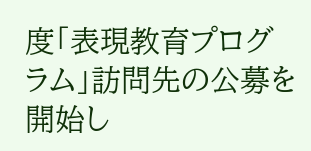度「表現教育プログラム」訪問先の公募を開始し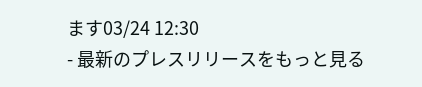ます03/24 12:30
- 最新のプレスリリースをもっと見る